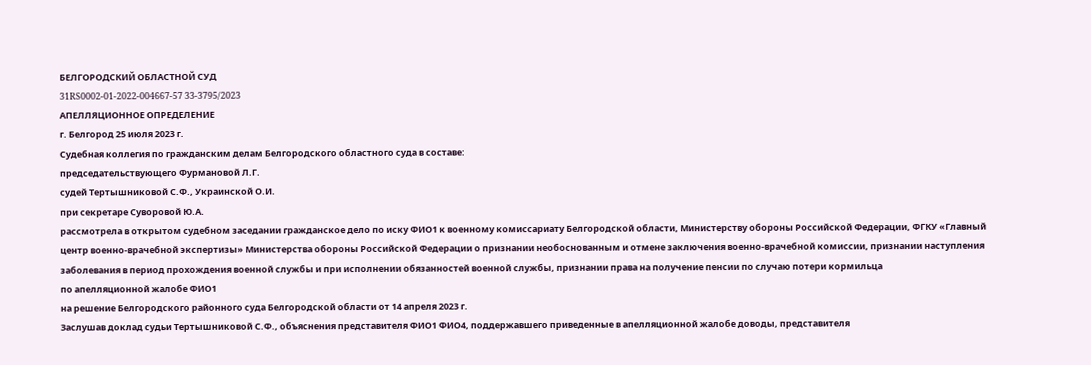БЕЛГОРОДСКИЙ ОБЛАСТНОЙ СУД
31RS0002-01-2022-004667-57 33-3795/2023
АПЕЛЛЯЦИОННОЕ ОПРЕДЕЛЕНИЕ
г. Белгород 25 июля 2023 г.
Судебная коллегия по гражданским делам Белгородского областного суда в составе:
председательствующего Фурмановой Л.Г.
судей Тертышниковой С.Ф., Украинской О.И.
при секретаре Суворовой Ю.А.
рассмотрела в открытом судебном заседании гражданское дело по иску ФИО1 к военному комиссариату Белгородской области, Министерству обороны Российской Федерации, ФГКУ «Главный центр военно-врачебной экспертизы» Министерства обороны Российской Федерации о признании необоснованным и отмене заключения военно-врачебной комиссии, признании наступления заболевания в период прохождения военной службы и при исполнении обязанностей военной службы, признании права на получение пенсии по случаю потери кормильца
по апелляционной жалобе ФИО1
на решение Белгородского районного суда Белгородской области от 14 апреля 2023 г.
Заслушав доклад судьи Тертышниковой С.Ф., объяснения представителя ФИО1 ФИО4, поддержавшего приведенные в апелляционной жалобе доводы, представителя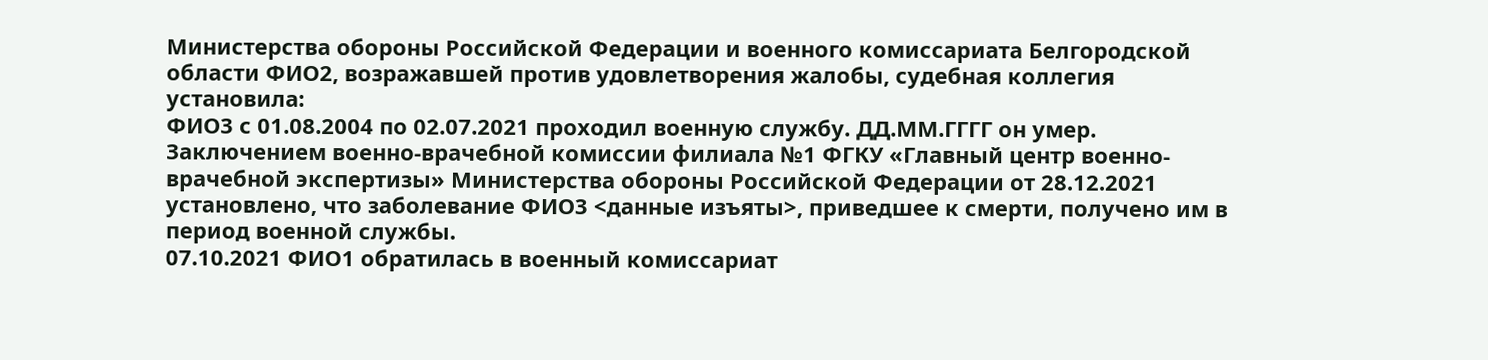Министерства обороны Российской Федерации и военного комиссариата Белгородской области ФИО2, возражавшей против удовлетворения жалобы, судебная коллегия
установила:
ФИО3 с 01.08.2004 по 02.07.2021 проходил военную службу. ДД.ММ.ГГГГ он умер.
Заключением военно-врачебной комиссии филиала №1 ФГКУ «Главный центр военно-врачебной экспертизы» Министерства обороны Российской Федерации от 28.12.2021 установлено, что заболевание ФИО3 <данные изъяты>, приведшее к смерти, получено им в период военной службы.
07.10.2021 ФИО1 обратилась в военный комиссариат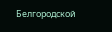Белгородской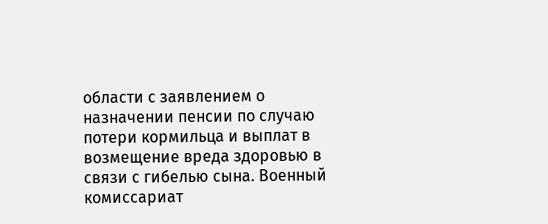области с заявлением о назначении пенсии по случаю потери кормильца и выплат в возмещение вреда здоровью в связи с гибелью сына. Военный комиссариат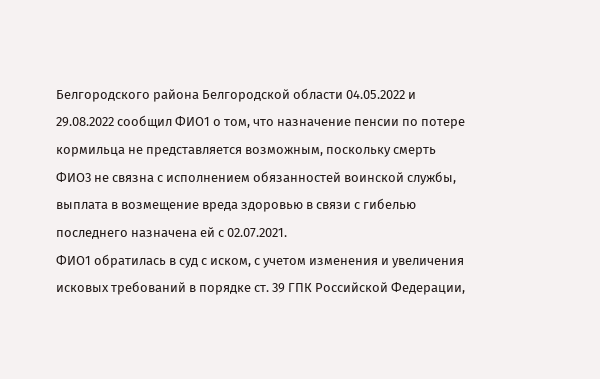Белгородского района Белгородской области 04.05.2022 и 29.08.2022 сообщил ФИО1 о том, что назначение пенсии по потере кормильца не представляется возможным, поскольку смерть ФИО3 не связна с исполнением обязанностей воинской службы, выплата в возмещение вреда здоровью в связи с гибелью последнего назначена ей с 02.07.2021.
ФИО1 обратилась в суд с иском, с учетом изменения и увеличения исковых требований в порядке ст. 39 ГПК Российской Федерации,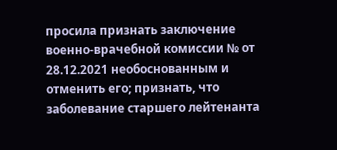просила признать заключение военно-врачебной комиссии № от 28.12.2021 необоснованным и отменить его; признать, что заболевание старшего лейтенанта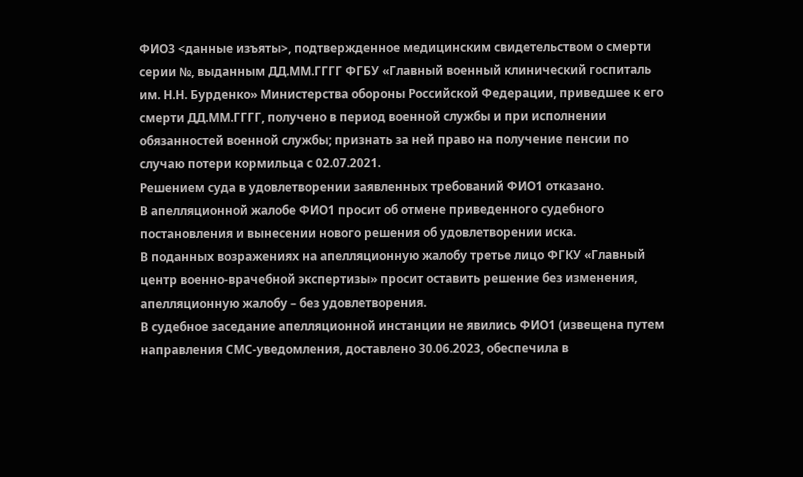ФИО3 <данные изъяты>, подтвержденное медицинским свидетельством о смерти серии №, выданным ДД.ММ.ГГГГ ФГБУ «Главный военный клинический госпиталь им. Н.Н. Бурденко» Министерства обороны Российской Федерации, приведшее к его смерти ДД.ММ.ГГГГ, получено в период военной службы и при исполнении обязанностей военной службы; признать за ней право на получение пенсии по случаю потери кормильца с 02.07.2021.
Решением суда в удовлетворении заявленных требований ФИО1 отказано.
В апелляционной жалобе ФИО1 просит об отмене приведенного судебного постановления и вынесении нового решения об удовлетворении иска.
В поданных возражениях на апелляционную жалобу третье лицо ФГКУ «Главный центр военно-врачебной экспертизы» просит оставить решение без изменения, апелляционную жалобу – без удовлетворения.
В судебное заседание апелляционной инстанции не явились ФИО1 (извещена путем направления СМС-уведомления, доставлено 30.06.2023, обеспечила в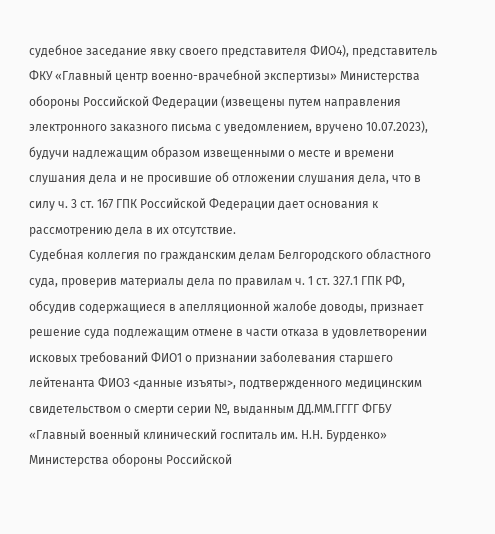судебное заседание явку своего представителя ФИО4), представитель ФКУ «Главный центр военно-врачебной экспертизы» Министерства обороны Российской Федерации (извещены путем направления электронного заказного письма с уведомлением, вручено 10.07.2023), будучи надлежащим образом извещенными о месте и времени слушания дела и не просившие об отложении слушания дела, что в силу ч. 3 ст. 167 ГПК Российской Федерации дает основания к рассмотрению дела в их отсутствие.
Судебная коллегия по гражданским делам Белгородского областного суда, проверив материалы дела по правилам ч. 1 ст. 327.1 ГПК РФ, обсудив содержащиеся в апелляционной жалобе доводы, признает решение суда подлежащим отмене в части отказа в удовлетворении исковых требований ФИО1 о признании заболевания старшего лейтенанта ФИО3 <данные изъяты>, подтвержденного медицинским свидетельством о смерти серии №, выданным ДД.ММ.ГГГГ ФГБУ «Главный военный клинический госпиталь им. Н.Н. Бурденко» Министерства обороны Российской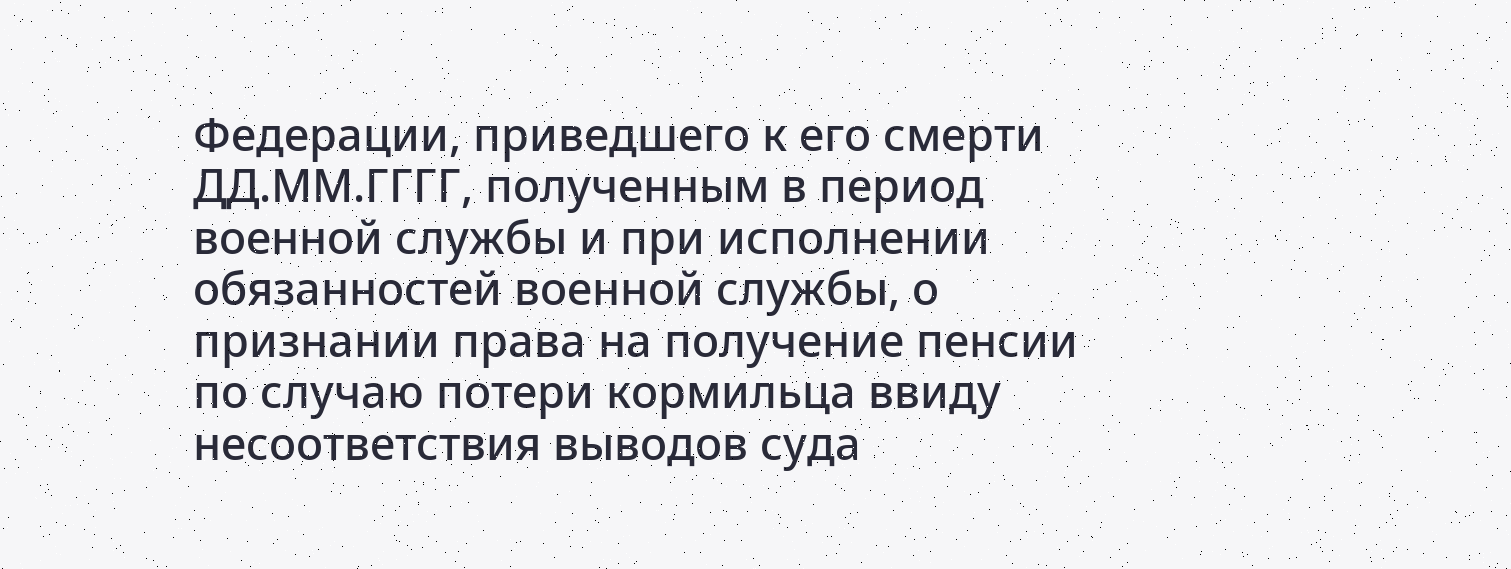Федерации, приведшего к его смерти ДД.ММ.ГГГГ, полученным в период военной службы и при исполнении обязанностей военной службы, о признании права на получение пенсии по случаю потери кормильца ввиду несоответствия выводов суда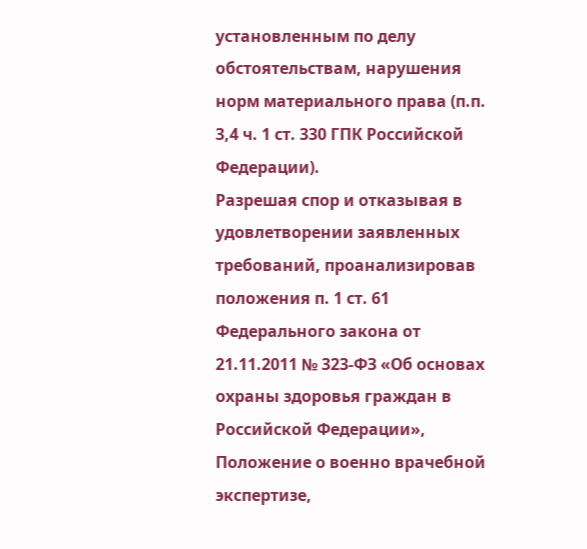установленным по делу обстоятельствам, нарушения норм материального права (п.п. 3,4 ч. 1 ст. 330 ГПК Российской Федерации).
Разрешая спор и отказывая в удовлетворении заявленных требований, проанализировав положения п. 1 ст. 61 Федерального закона от 21.11.2011 № 323-ФЗ «Об основах охраны здоровья граждан в Российской Федерации», Положение о военно врачебной экспертизе,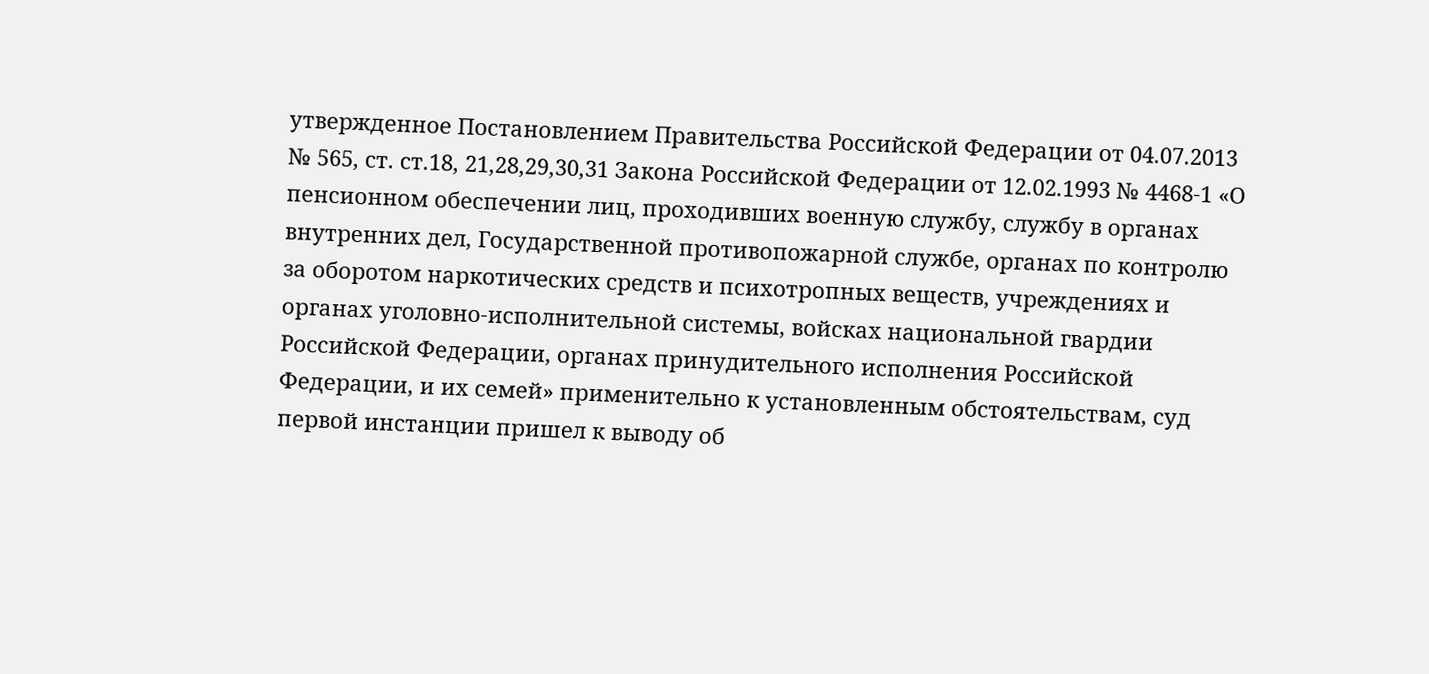утвержденное Постановлением Правительства Российской Федерации от 04.07.2013 № 565, ст. ст.18, 21,28,29,30,31 Закона Российской Федерации от 12.02.1993 № 4468-1 «О пенсионном обеспечении лиц, проходивших военную службу, службу в органах внутренних дел, Государственной противопожарной службе, органах по контролю за оборотом наркотических средств и психотропных веществ, учреждениях и органах уголовно-исполнительной системы, войсках национальной гвардии Российской Федерации, органах принудительного исполнения Российской Федерации, и их семей» применительно к установленным обстоятельствам, суд первой инстанции пришел к выводу об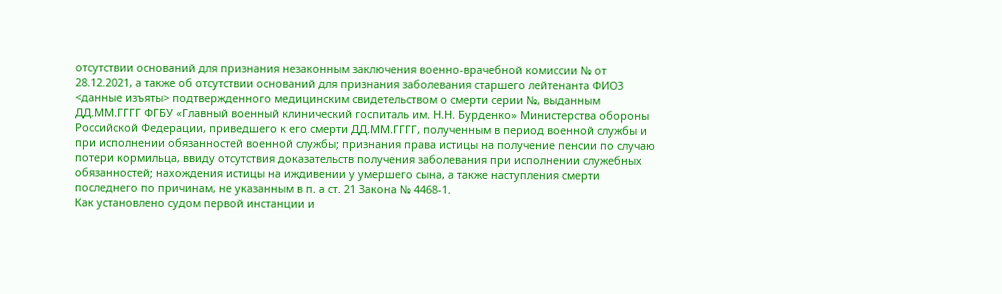отсутствии оснований для признания незаконным заключения военно-врачебной комиссии № от 28.12.2021, а также об отсутствии оснований для признания заболевания старшего лейтенанта ФИО3 <данные изъяты> подтвержденного медицинским свидетельством о смерти серии №, выданным ДД.ММ.ГГГГ ФГБУ «Главный военный клинический госпиталь им. Н.Н. Бурденко» Министерства обороны Российской Федерации, приведшего к его смерти ДД.ММ.ГГГГ, полученным в период военной службы и при исполнении обязанностей военной службы; признания права истицы на получение пенсии по случаю потери кормильца, ввиду отсутствия доказательств получения заболевания при исполнении служебных обязанностей; нахождения истицы на иждивении у умершего сына, а также наступления смерти последнего по причинам, не указанным в п. а ст. 21 Закона № 4468-1.
Как установлено судом первой инстанции и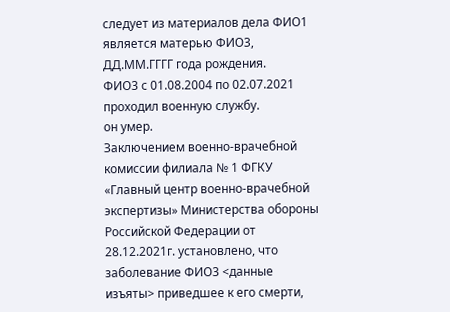следует из материалов дела ФИО1 является матерью ФИО3, ДД.ММ.ГГГГ года рождения.
ФИО3 с 01.08.2004 по 02.07.2021 проходил военную службу.
он умер.
Заключением военно-врачебной комиссии филиала № 1 ФГКУ «Главный центр военно-врачебной экспертизы» Министерства обороны Российской Федерации от 28.12.2021г. установлено, что заболевание ФИО3 <данные изъяты> приведшее к его смерти,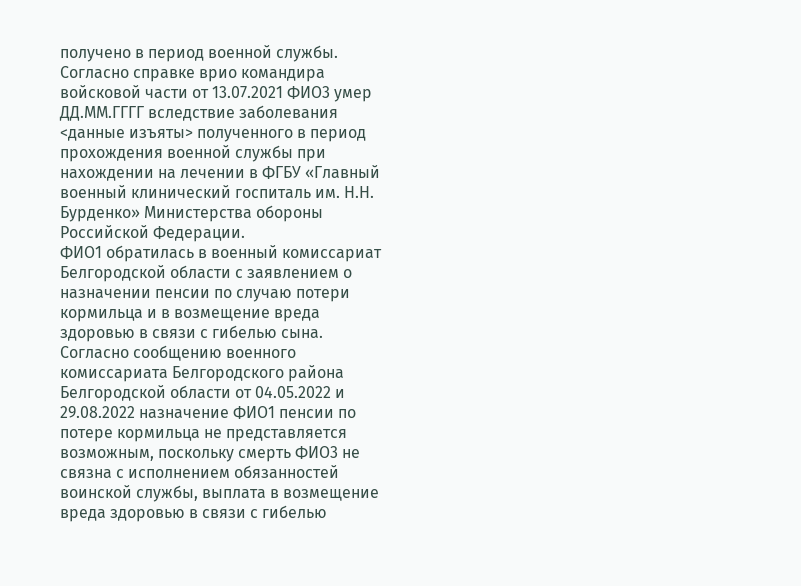получено в период военной службы.
Согласно справке врио командира войсковой части от 13.07.2021 ФИО3 умер ДД.ММ.ГГГГ вследствие заболевания <данные изъяты> полученного в период прохождения военной службы при нахождении на лечении в ФГБУ «Главный военный клинический госпиталь им. Н.Н. Бурденко» Министерства обороны Российской Федерации.
ФИО1 обратилась в военный комиссариат Белгородской области с заявлением о назначении пенсии по случаю потери кормильца и в возмещение вреда здоровью в связи с гибелью сына.
Согласно сообщению военного комиссариата Белгородского района Белгородской области от 04.05.2022 и 29.08.2022 назначение ФИО1 пенсии по потере кормильца не представляется возможным, поскольку смерть ФИО3 не связна с исполнением обязанностей воинской службы, выплата в возмещение вреда здоровью в связи с гибелью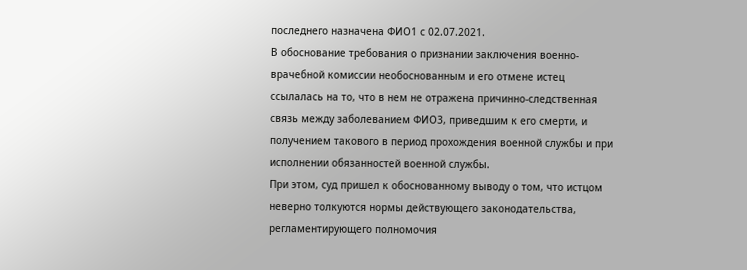последнего назначена ФИО1 с 02.07.2021.
В обоснование требования о признании заключения военно-врачебной комиссии необоснованным и его отмене истец ссылалась на то, что в нем не отражена причинно-следственная связь между заболеванием ФИО3, приведшим к его смерти, и получением такового в период прохождения военной службы и при исполнении обязанностей военной службы.
При этом, суд пришел к обоснованному выводу о том, что истцом неверно толкуются нормы действующего законодательства, регламентирующего полномочия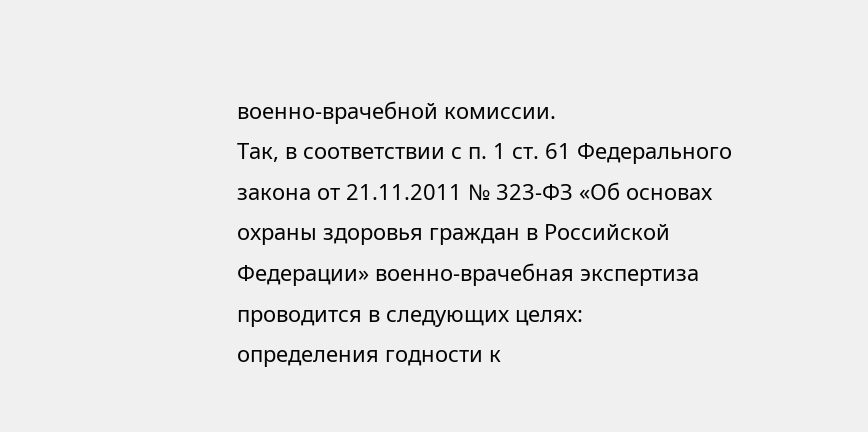военно-врачебной комиссии.
Так, в соответствии с п. 1 ст. 61 Федерального закона от 21.11.2011 № 323-ФЗ «Об основах охраны здоровья граждан в Российской Федерации» военно-врачебная экспертиза проводится в следующих целях:
определения годности к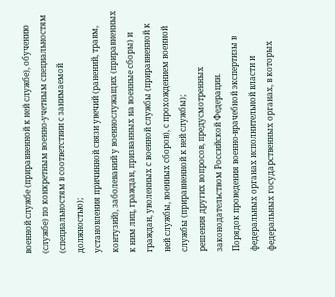военной службе (приравненной к ней службе), обучению (службе) по конкретным военно-учетным специальностям (специальностям в соответствии с занимаемой должностью);
установления причинной связи увечий (ранений, травм, контузий), заболеваний у военнослужащих (приравненных к ним лиц, граждан, призванных на военные сборы) и граждан, уволенных с военной службы (приравненной к ней службы, военных сборов), с прохождением военной службы (приравненной к ней службы);
решения других вопросов, предусмотренных законодательством Российской Федерации.
Порядок проведения военно-врачебной экспертизы в федеральных органах исполнительной власти и федеральных государственных органах, в которых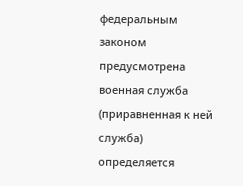федеральным законом предусмотрена военная служба (приравненная к ней служба) определяется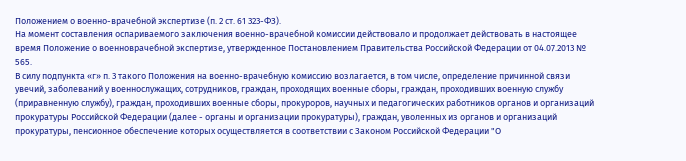Положением о военно-врачебной экспертизе (п. 2 ст. 61 323-ФЗ).
На момент составления оспариваемого заключения военно-врачебной комиссии действовало и продолжает действовать в настоящее время Положение о военноврачебной экспертизе, утвержденное Постановлением Правительства Российской Федерации от 04.07.2013 № 565.
В силу подпункта «г» п. 3 такого Положения на военно-врачебную комиссию возлагается, в том числе, определение причинной связи увечий, заболеваний у военнослужащих, сотрудников, граждан, проходящих военные сборы, граждан, проходивших военную службу (приравненную службу), граждан, проходивших военные сборы, прокуроров, научных и педагогических работников органов и организаций прокуратуры Российской Федерации (далее - органы и организации прокуратуры), граждан, уволенных из органов и организаций прокуратуры, пенсионное обеспечение которых осуществляется в соответствии с Законом Российской Федерации "О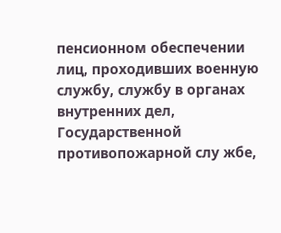пенсионном обеспечении лиц, проходивших военную службу, службу в органах внутренних дел, Государственной противопожарной слу жбе,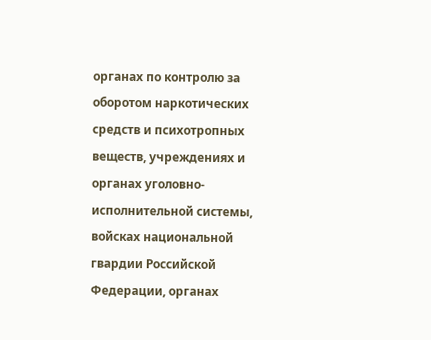органах по контролю за оборотом наркотических средств и психотропных веществ, учреждениях и органах уголовно-исполнительной системы, войсках национальной гвардии Российской Федерации, органах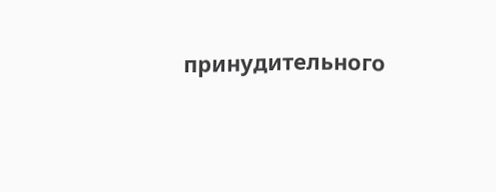принудительного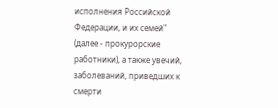исполнения Российской Федерации, и их семей" (далее - прокурорские работники), а также увечий, заболеваний, приведших к смерти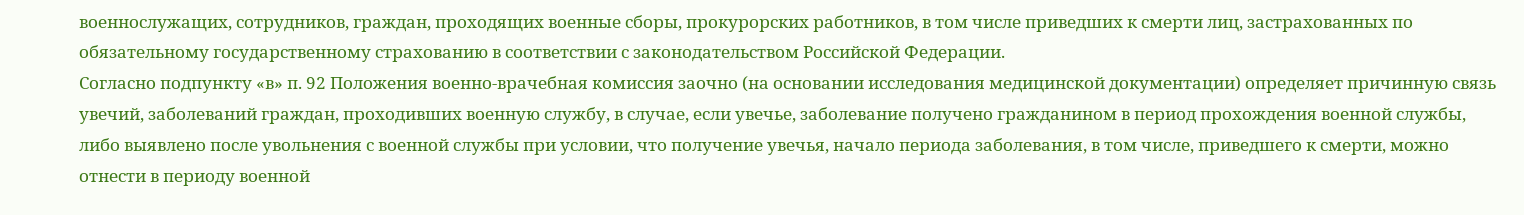военнослужащих, сотрудников, граждан, проходящих военные сборы, прокурорских работников, в том числе приведших к смерти лиц, застрахованных по обязательному государственному страхованию в соответствии с законодательством Российской Федерации.
Согласно подпункту «в» п. 92 Положения военно-врачебная комиссия заочно (на основании исследования медицинской документации) определяет причинную связь увечий, заболеваний граждан, проходивших военную службу, в случае, если увечье, заболевание получено гражданином в период прохождения военной службы, либо выявлено после увольнения с военной службы при условии, что получение увечья, начало периода заболевания, в том числе, приведшего к смерти, можно отнести в периоду военной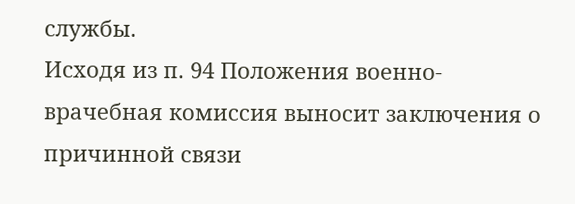службы.
Исходя из п. 94 Положения военно-врачебная комиссия выносит заключения о причинной связи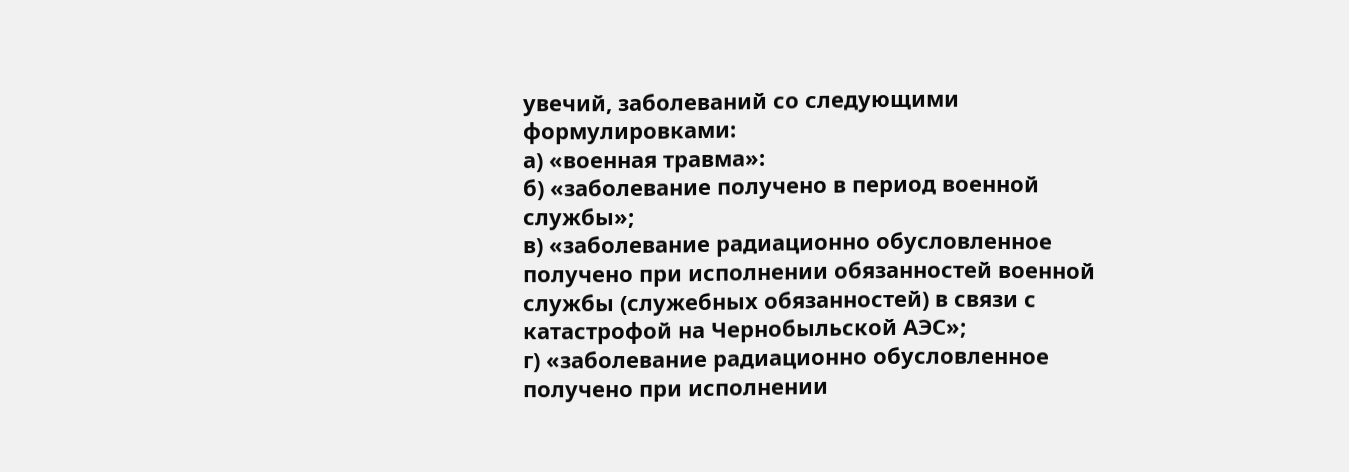увечий, заболеваний со следующими формулировками:
а) «военная травма»:
б) «заболевание получено в период военной службы»;
в) «заболевание радиационно обусловленное получено при исполнении обязанностей военной службы (служебных обязанностей) в связи с катастрофой на Чернобыльской АЭС»;
г) «заболевание радиационно обусловленное получено при исполнении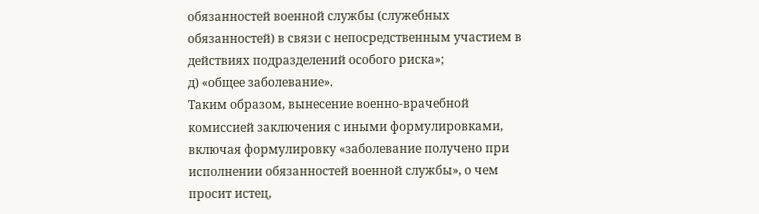обязанностей военной службы (служебных обязанностей) в связи с непосредственным участием в действиях подразделений особого риска»;
д) «общее заболевание».
Таким образом, вынесение военно-врачебной комиссией заключения с иными формулировками, включая формулировку «заболевание получено при исполнении обязанностей военной службы», о чем просит истец,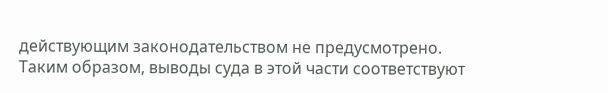действующим законодательством не предусмотрено.
Таким образом, выводы суда в этой части соответствуют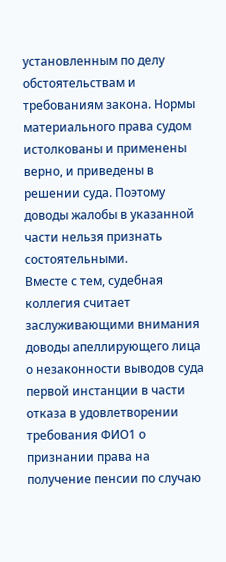установленным по делу обстоятельствам и требованиям закона. Нормы материального права судом истолкованы и применены верно, и приведены в решении суда. Поэтому доводы жалобы в указанной части нельзя признать состоятельными.
Вместе с тем, судебная коллегия считает заслуживающими внимания доводы апеллирующего лица о незаконности выводов суда первой инстанции в части отказа в удовлетворении требования ФИО1 о признании права на получение пенсии по случаю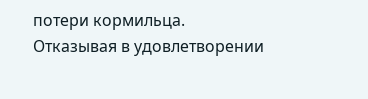потери кормильца.
Отказывая в удовлетворении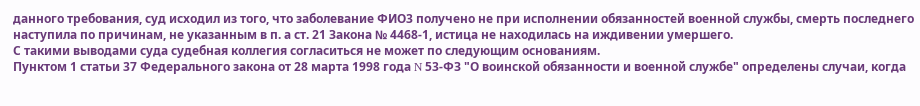данного требования, суд исходил из того, что заболевание ФИО3 получено не при исполнении обязанностей военной службы, смерть последнего наступила по причинам, не указанным в п. а ст. 21 Закона № 4468-1, истица не находилась на иждивении умершего.
С такими выводами суда судебная коллегия согласиться не может по следующим основаниям.
Пунктом 1 статьи 37 Федерального закона от 28 марта 1998 года N 53-ФЗ "О воинской обязанности и военной службе" определены случаи, когда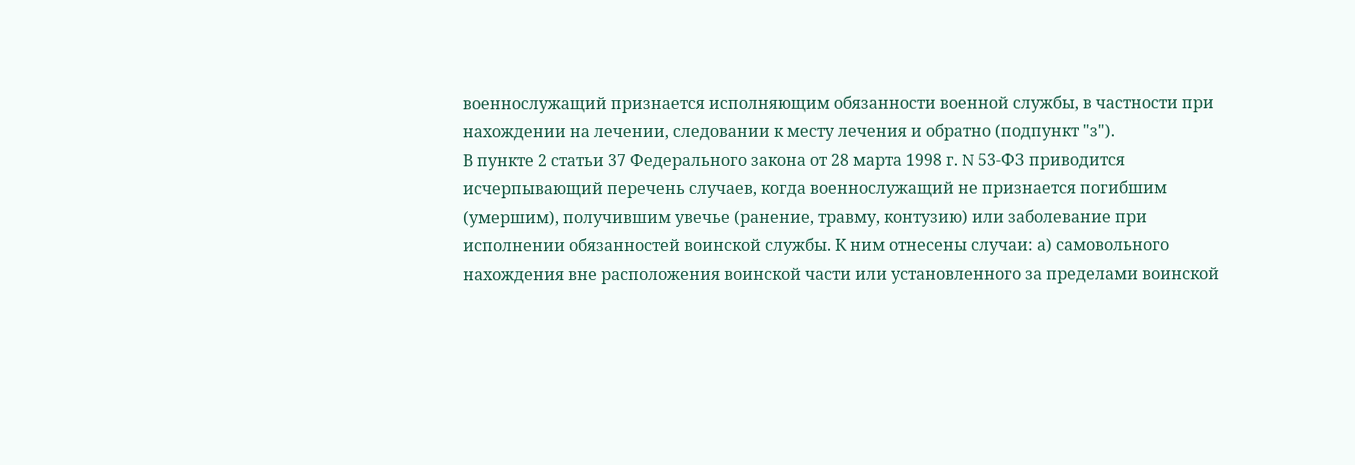военнослужащий признается исполняющим обязанности военной службы, в частности при нахождении на лечении, следовании к месту лечения и обратно (подпункт "з").
В пункте 2 статьи 37 Федерального закона от 28 марта 1998 г. N 53-ФЗ приводится исчерпывающий перечень случаев, когда военнослужащий не признается погибшим (умершим), получившим увечье (ранение, травму, контузию) или заболевание при исполнении обязанностей воинской службы. К ним отнесены случаи: а) самовольного нахождения вне расположения воинской части или установленного за пределами воинской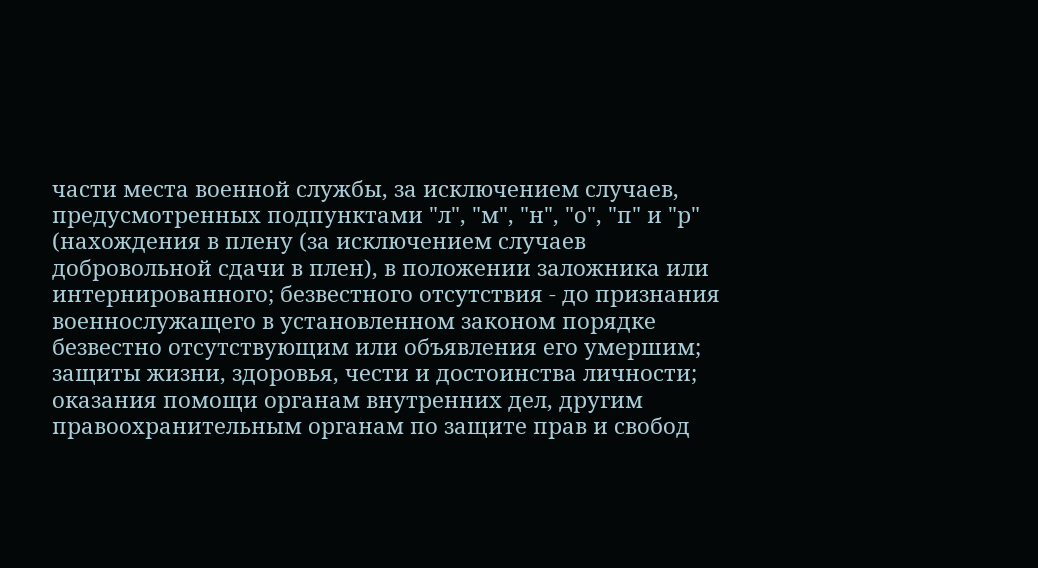части места военной службы, за исключением случаев, предусмотренных подпунктами "л", "м", "н", "о", "п" и "р" (нахождения в плену (за исключением случаев добровольной сдачи в плен), в положении заложника или интернированного; безвестного отсутствия - до признания военнослужащего в установленном законом порядке безвестно отсутствующим или объявления его умершим; защиты жизни, здоровья, чести и достоинства личности; оказания помощи органам внутренних дел, другим правоохранительным органам по защите прав и свобод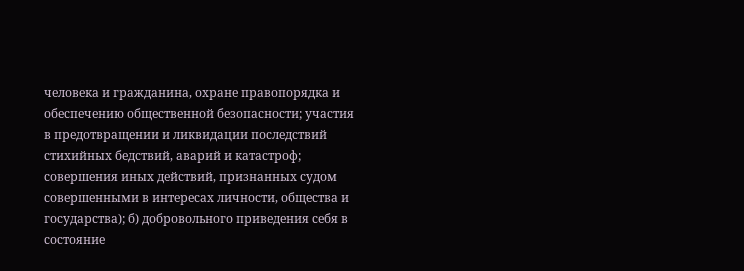человека и гражданина, охране правопорядка и обеспечению общественной безопасности; участия в предотвращении и ликвидации последствий стихийных бедствий, аварий и катастроф; совершения иных действий, признанных судом совершенными в интересах личности, общества и государства); б) добровольного приведения себя в состояние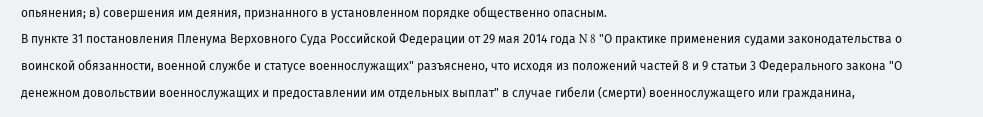опьянения; в) совершения им деяния, признанного в установленном порядке общественно опасным.
В пункте 31 постановления Пленума Верховного Суда Российской Федерации от 29 мая 2014 года N 8 "О практике применения судами законодательства о воинской обязанности, военной службе и статусе военнослужащих" разъяснено, что исходя из положений частей 8 и 9 статьи 3 Федерального закона "О денежном довольствии военнослужащих и предоставлении им отдельных выплат" в случае гибели (смерти) военнослужащего или гражданина,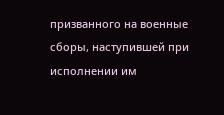призванного на военные сборы, наступившей при исполнении им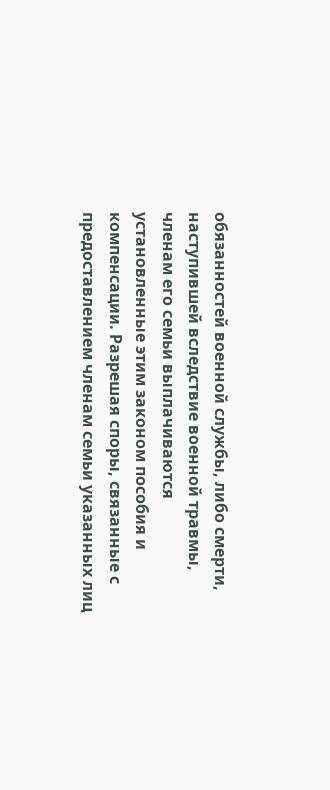обязанностей военной службы, либо смерти, наступившей вследствие военной травмы, членам его семьи выплачиваются установленные этим законом пособия и компенсации. Разрешая споры, связанные с предоставлением членам семьи указанных лиц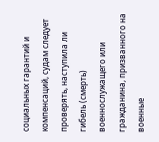социальных гарантий и компенсаций, судам следует проверять, наступила ли гибель (смерть) военнослужащего или гражданина, призванного на военные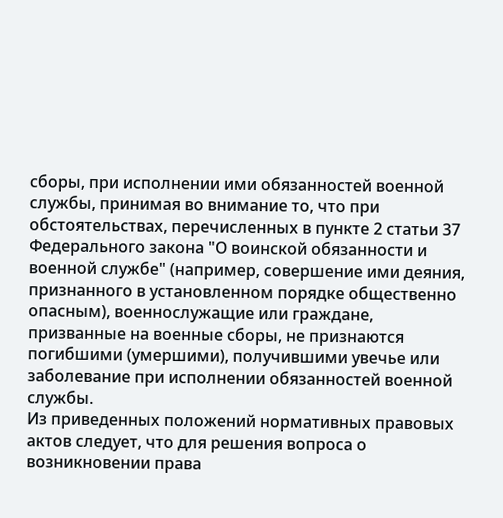сборы, при исполнении ими обязанностей военной службы, принимая во внимание то, что при обстоятельствах, перечисленных в пункте 2 статьи 37 Федерального закона "О воинской обязанности и военной службе" (например, совершение ими деяния, признанного в установленном порядке общественно опасным), военнослужащие или граждане, призванные на военные сборы, не признаются погибшими (умершими), получившими увечье или заболевание при исполнении обязанностей военной службы.
Из приведенных положений нормативных правовых актов следует, что для решения вопроса о возникновении права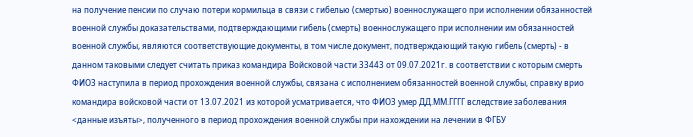на получение пенсии по случаю потери кормильца в связи с гибелью (смертью) военнослужащего при исполнении обязанностей военной службы доказательствами, подтверждающими гибель (смерть) военнослужащего при исполнении им обязанностей военной службы, являются соответствующие документы, в том числе документ, подтверждающий такую гибель (смерть) - в данном таковыми следует считать приказ командира Войсковой части 33443 от 09.07.2021г. в соответствии с которым смерть ФИО3 наступила в период прохождения военной службы, связана с исполнением обязанностей военной службы, справку врио командира войсковой части от 13.07.2021 из которой усматривается, что ФИО3 умер ДД.ММ.ГГГГ вследствие заболевания <данные изъяты>, полученного в период прохождения военной службы при нахождении на лечении в ФГБУ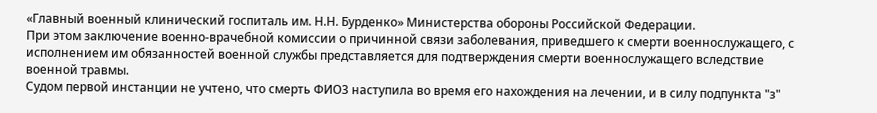«Главный военный клинический госпиталь им. Н.Н. Бурденко» Министерства обороны Российской Федерации.
При этом заключение военно-врачебной комиссии о причинной связи заболевания, приведшего к смерти военнослужащего, с исполнением им обязанностей военной службы представляется для подтверждения смерти военнослужащего вследствие военной травмы.
Судом первой инстанции не учтено, что смерть ФИО3 наступила во время его нахождения на лечении, и в силу подпункта "з"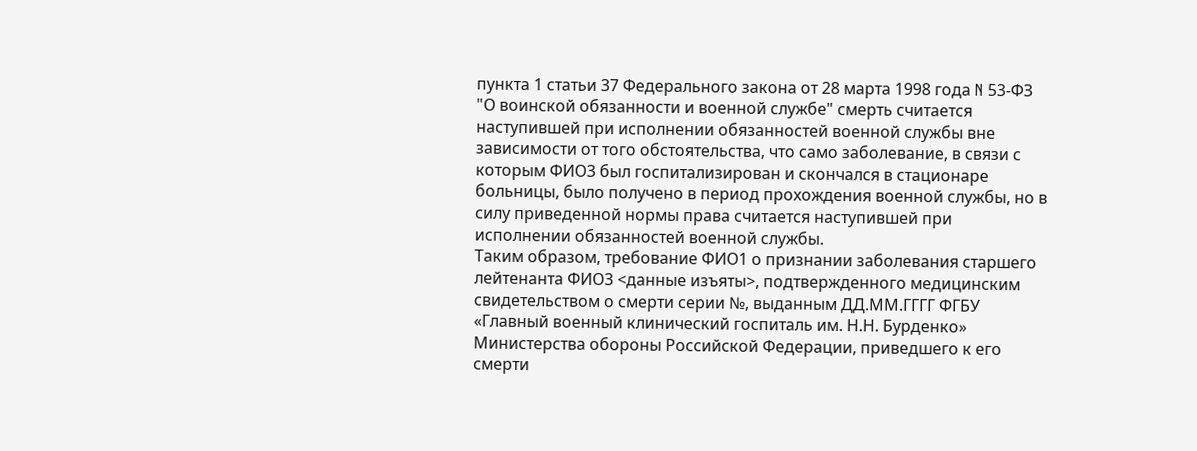пункта 1 статьи 37 Федерального закона от 28 марта 1998 года N 53-ФЗ "О воинской обязанности и военной службе" смерть считается наступившей при исполнении обязанностей военной службы вне зависимости от того обстоятельства, что само заболевание, в связи с которым ФИО3 был госпитализирован и скончался в стационаре больницы, было получено в период прохождения военной службы, но в силу приведенной нормы права считается наступившей при исполнении обязанностей военной службы.
Таким образом, требование ФИО1 о признании заболевания старшего лейтенанта ФИО3 <данные изъяты>, подтвержденного медицинским свидетельством о смерти серии №, выданным ДД.ММ.ГГГГ ФГБУ «Главный военный клинический госпиталь им. Н.Н. Бурденко» Министерства обороны Российской Федерации, приведшего к его смерти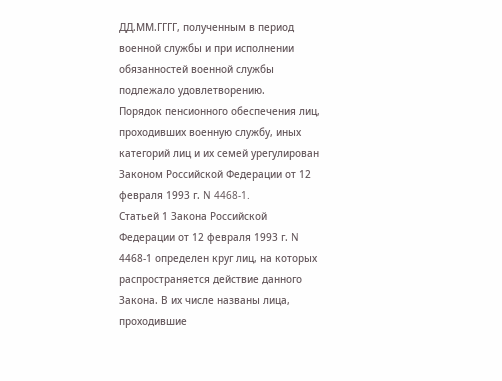ДД.ММ.ГГГГ, полученным в период военной службы и при исполнении обязанностей военной службы подлежало удовлетворению.
Порядок пенсионного обеспечения лиц, проходивших военную службу, иных категорий лиц и их семей урегулирован Законом Российской Федерации от 12 февраля 1993 г. N 4468-1.
Статьей 1 Закона Российской Федерации от 12 февраля 1993 г. N 4468-1 определен круг лиц, на которых распространяется действие данного Закона. В их числе названы лица, проходившие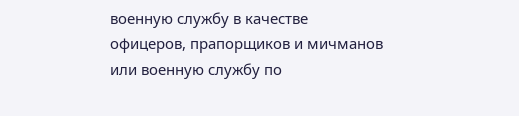военную службу в качестве офицеров, прапорщиков и мичманов или военную службу по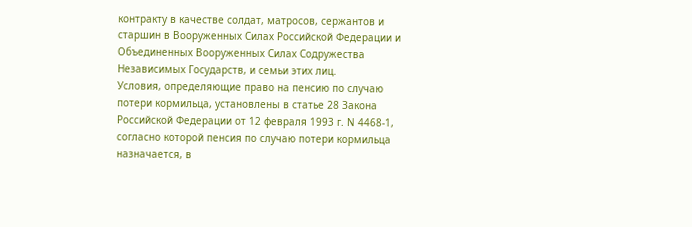контракту в качестве солдат, матросов, сержантов и старшин в Вооруженных Силах Российской Федерации и Объединенных Вооруженных Силах Содружества Независимых Государств, и семьи этих лиц.
Условия, определяющие право на пенсию по случаю потери кормильца, установлены в статье 28 Закона Российской Федерации от 12 февраля 1993 г. N 4468-1, согласно которой пенсия по случаю потери кормильца назначается, в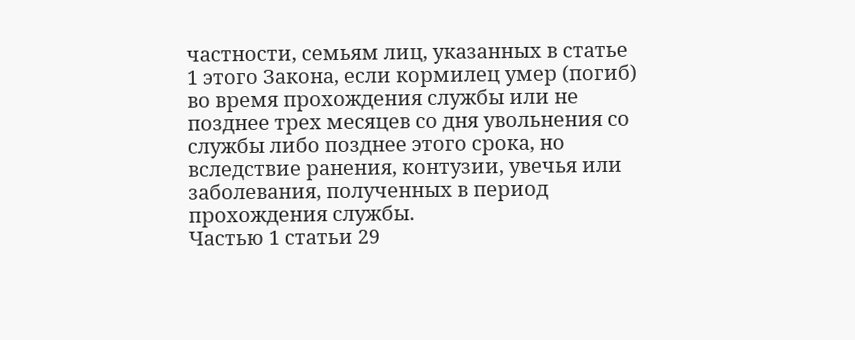частности, семьям лиц, указанных в статье 1 этого Закона, если кормилец умер (погиб) во время прохождения службы или не позднее трех месяцев со дня увольнения со службы либо позднее этого срока, но вследствие ранения, контузии, увечья или заболевания, полученных в период прохождения службы.
Частью 1 статьи 29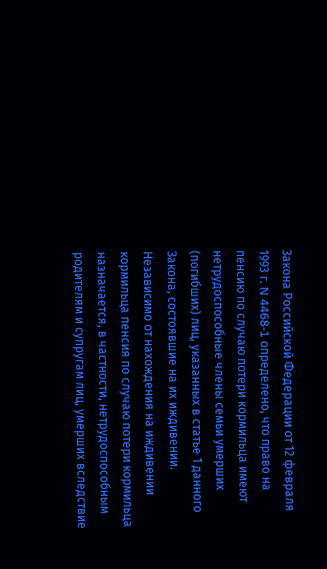Закона Российской Федерации от 12 февраля 1993 г. N 4468-1 определено, что право на пенсию по случаю потери кормильца имеют нетрудоспособные члены семьи умерших (погибших) лиц, указанных в статье 1 данного Закона, состоявшие на их иждивении.
Независимо от нахождения на иждивении кормильца пенсия по случаю потери кормильца назначается, в частности, нетрудоспособным родителям и супругам лиц, умерших вследствие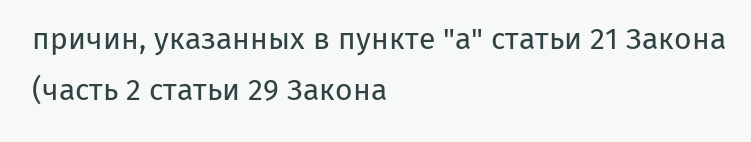причин, указанных в пункте "а" статьи 21 Закона (часть 2 статьи 29 Закона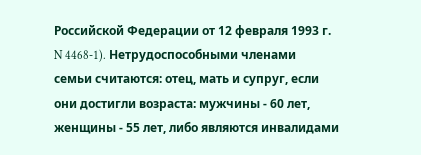Российской Федерации от 12 февраля 1993 г. N 4468-1). Нетрудоспособными членами семьи считаются: отец, мать и супруг, если они достигли возраста: мужчины - 60 лет, женщины - 55 лет, либо являются инвалидами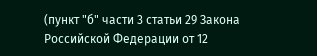(пункт "б" части 3 статьи 29 Закона Российской Федерации от 12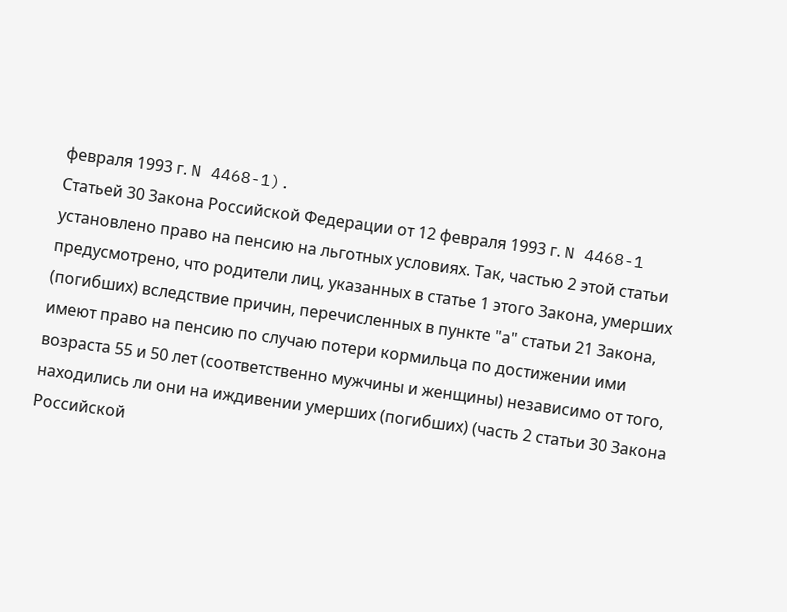февраля 1993 г. N 4468-1).
Статьей 30 Закона Российской Федерации от 12 февраля 1993 г. N 4468-1 установлено право на пенсию на льготных условиях. Так, частью 2 этой статьи предусмотрено, что родители лиц, указанных в статье 1 этого Закона, умерших (погибших) вследствие причин, перечисленных в пункте "а" статьи 21 Закона, имеют право на пенсию по случаю потери кормильца по достижении ими возраста 55 и 50 лет (соответственно мужчины и женщины) независимо от того, находились ли они на иждивении умерших (погибших) (часть 2 статьи 30 Закона Российской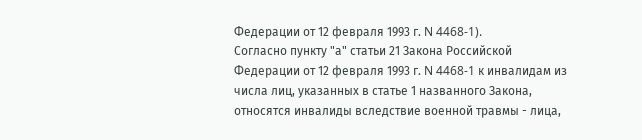Федерации от 12 февраля 1993 г. N 4468-1).
Согласно пункту "а" статьи 21 Закона Российской Федерации от 12 февраля 1993 г. N 4468-1 к инвалидам из числа лиц, указанных в статье 1 названного Закона, относятся инвалиды вследствие военной травмы - лица,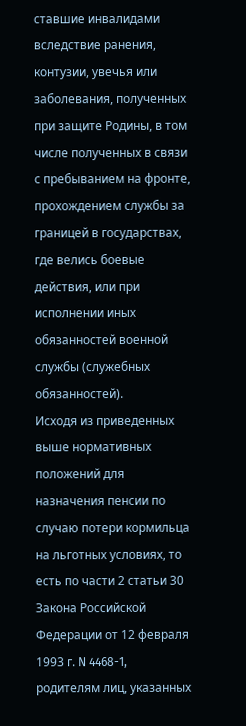ставшие инвалидами вследствие ранения, контузии, увечья или заболевания, полученных при защите Родины, в том числе полученных в связи с пребыванием на фронте, прохождением службы за границей в государствах, где велись боевые действия, или при исполнении иных обязанностей военной службы (служебных обязанностей).
Исходя из приведенных выше нормативных положений для назначения пенсии по случаю потери кормильца на льготных условиях, то есть по части 2 статьи 30 Закона Российской Федерации от 12 февраля 1993 г. N 4468-1, родителям лиц, указанных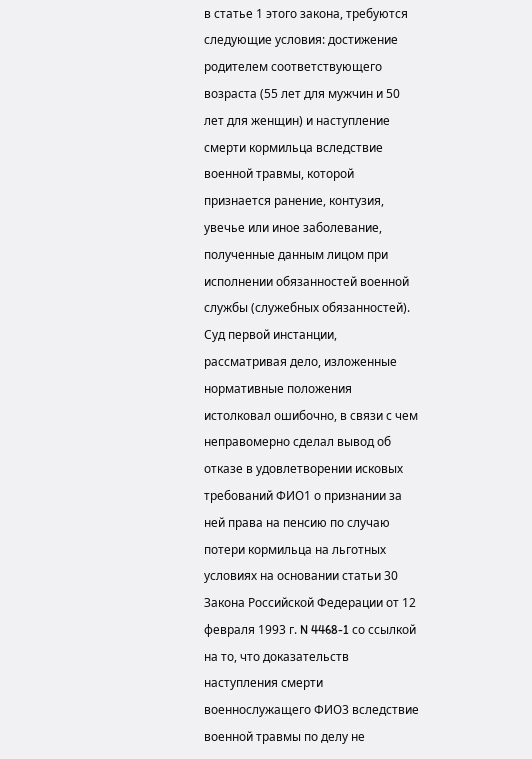в статье 1 этого закона, требуются следующие условия: достижение родителем соответствующего возраста (55 лет для мужчин и 50 лет для женщин) и наступление смерти кормильца вследствие военной травмы, которой признается ранение, контузия, увечье или иное заболевание, полученные данным лицом при исполнении обязанностей военной службы (служебных обязанностей).
Суд первой инстанции, рассматривая дело, изложенные нормативные положения истолковал ошибочно, в связи с чем неправомерно сделал вывод об отказе в удовлетворении исковых требований ФИО1 о признании за ней права на пенсию по случаю потери кормильца на льготных условиях на основании статьи 30 Закона Российской Федерации от 12 февраля 1993 г. N 4468-1 со ссылкой на то, что доказательств наступления смерти военнослужащего ФИО3 вследствие военной травмы по делу не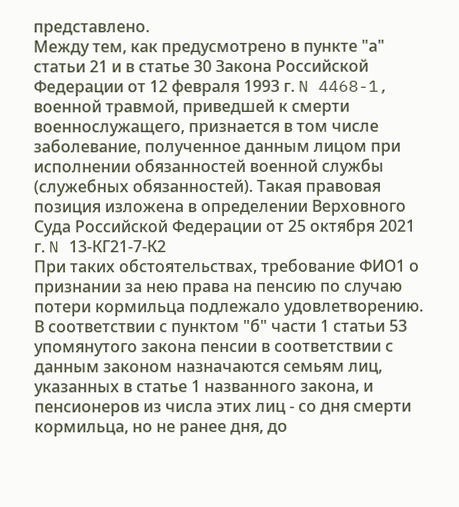представлено.
Между тем, как предусмотрено в пункте "а" статьи 21 и в статье 30 Закона Российской Федерации от 12 февраля 1993 г. N 4468-1, военной травмой, приведшей к смерти военнослужащего, признается в том числе заболевание, полученное данным лицом при исполнении обязанностей военной службы (служебных обязанностей). Такая правовая позиция изложена в определении Верховного Суда Российской Федерации от 25 октября 2021 г. N 13-КГ21-7-К2
При таких обстоятельствах, требование ФИО1 о признании за нею права на пенсию по случаю потери кормильца подлежало удовлетворению.
В соответствии с пунктом "б" части 1 статьи 53 упомянутого закона пенсии в соответствии с данным законом назначаются семьям лиц, указанных в статье 1 названного закона, и пенсионеров из числа этих лиц - со дня смерти кормильца, но не ранее дня, до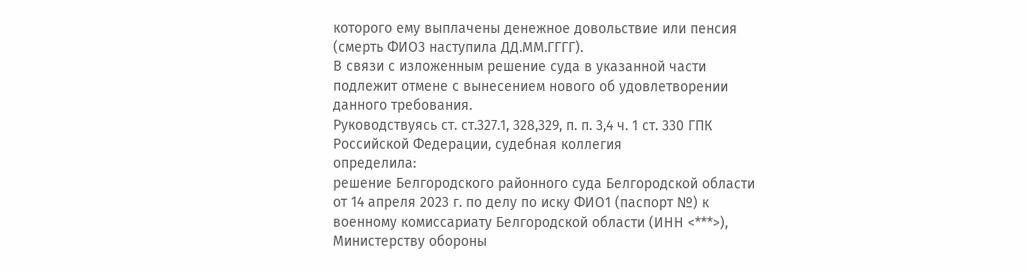которого ему выплачены денежное довольствие или пенсия (смерть ФИО3 наступила ДД.ММ.ГГГГ).
В связи с изложенным решение суда в указанной части подлежит отмене с вынесением нового об удовлетворении данного требования.
Руководствуясь ст. ст.327.1, 328,329, п. п. 3,4 ч. 1 ст. 330 ГПК Российской Федерации, судебная коллегия
определила:
решение Белгородского районного суда Белгородской области от 14 апреля 2023 г. по делу по иску ФИО1 (паспорт №) к военному комиссариату Белгородской области (ИНН <***>), Министерству обороны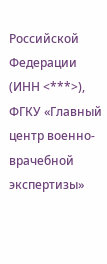Российской Федерации (ИНН <***>), ФГКУ «Главный центр военно-врачебной экспертизы»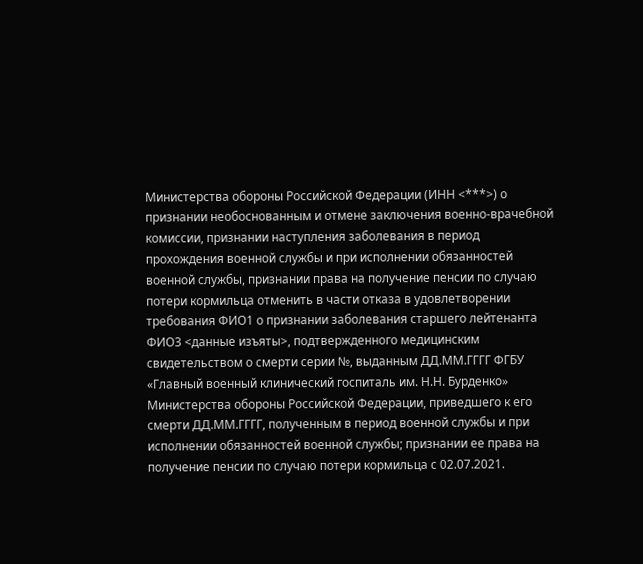Министерства обороны Российской Федерации (ИНН <***>) о признании необоснованным и отмене заключения военно-врачебной комиссии, признании наступления заболевания в период прохождения военной службы и при исполнении обязанностей военной службы, признании права на получение пенсии по случаю потери кормильца отменить в части отказа в удовлетворении требования ФИО1 о признании заболевания старшего лейтенанта ФИО3 <данные изъяты>, подтвержденного медицинским свидетельством о смерти серии №, выданным ДД.ММ.ГГГГ ФГБУ «Главный военный клинический госпиталь им. Н.Н. Бурденко» Министерства обороны Российской Федерации, приведшего к его смерти ДД.ММ.ГГГГ, полученным в период военной службы и при исполнении обязанностей военной службы; признании ее права на получение пенсии по случаю потери кормильца с 02.07.2021.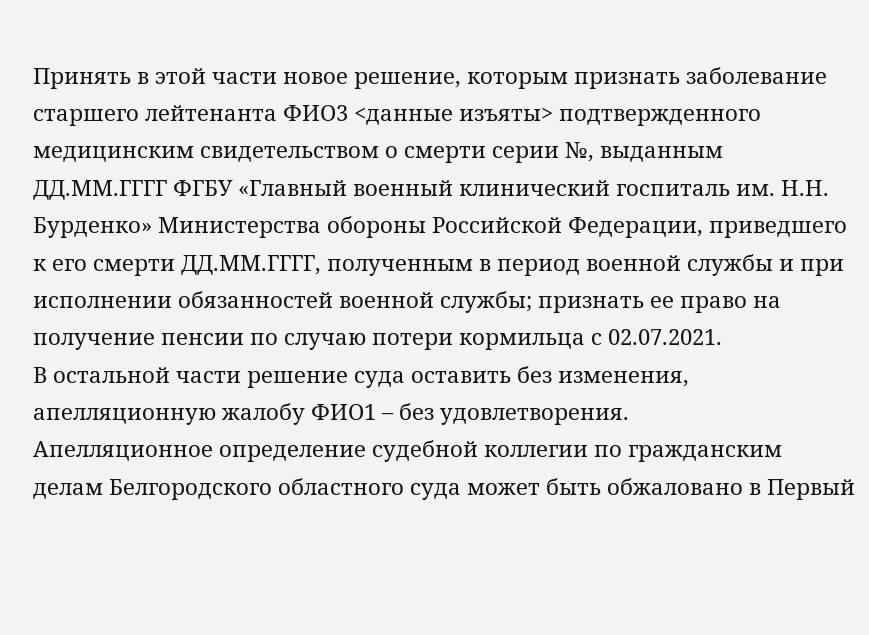Принять в этой части новое решение, которым признать заболевание старшего лейтенанта ФИО3 <данные изъяты> подтвержденного медицинским свидетельством о смерти серии №, выданным ДД.ММ.ГГГГ ФГБУ «Главный военный клинический госпиталь им. Н.Н. Бурденко» Министерства обороны Российской Федерации, приведшего к его смерти ДД.ММ.ГГГГ, полученным в период военной службы и при исполнении обязанностей военной службы; признать ее право на получение пенсии по случаю потери кормильца с 02.07.2021.
В остальной части решение суда оставить без изменения, апелляционную жалобу ФИО1 – без удовлетворения.
Апелляционное определение судебной коллегии по гражданским делам Белгородского областного суда может быть обжаловано в Первый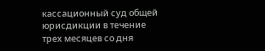кассационный суд общей юрисдикции в течение трех месяцев со дня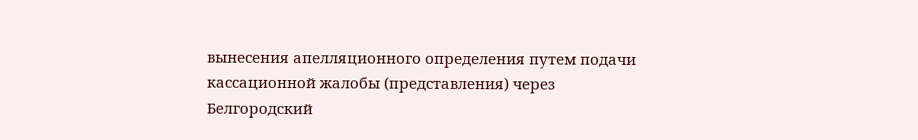вынесения апелляционного определения путем подачи кассационной жалобы (представления) через Белгородский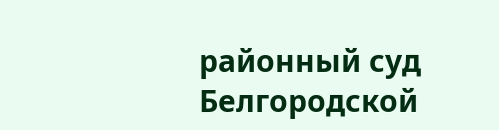районный суд Белгородской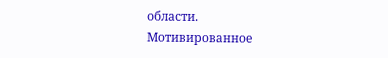области.
Мотивированное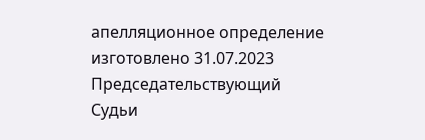апелляционное определение изготовлено 31.07.2023
Председательствующий
Судьи